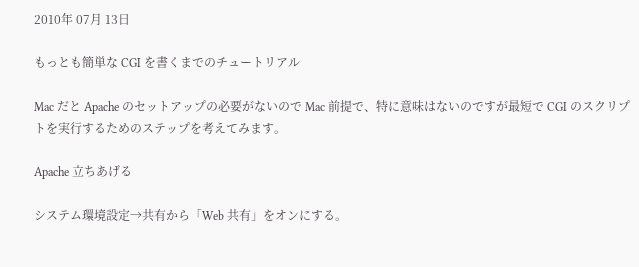2010年 07月 13日

もっとも簡単な CGI を書くまでのチュートリアル

Mac だと Apache のセットアップの必要がないので Mac 前提で、特に意味はないのですが最短で CGI のスクリプトを実行するためのステップを考えてみます。

Apache 立ちあげる

システム環境設定→共有から「Web 共有」をオンにする。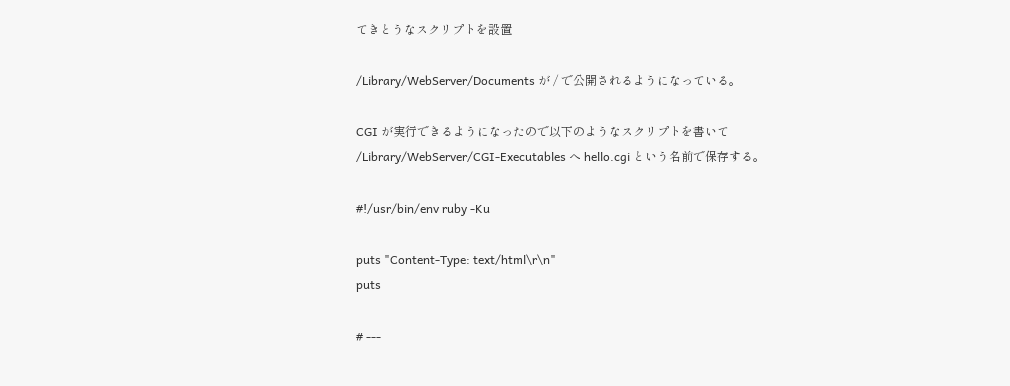てきとうなスクリプトを設置

/Library/WebServer/Documents が / で公開されるようになっている。

CGI が実行できるようになったので以下のようなスクリプトを書いて /Library/WebServer/CGI-Executables へ hello.cgi という名前で保存する。

#!/usr/bin/env ruby -Ku

puts "Content-Type: text/html\r\n"
puts

# ---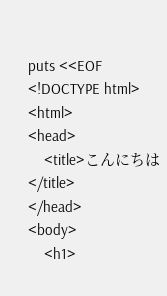puts <<EOF
<!DOCTYPE html>
<html>
<head>
    <title>こんにちは</title>
</head>
<body>
    <h1>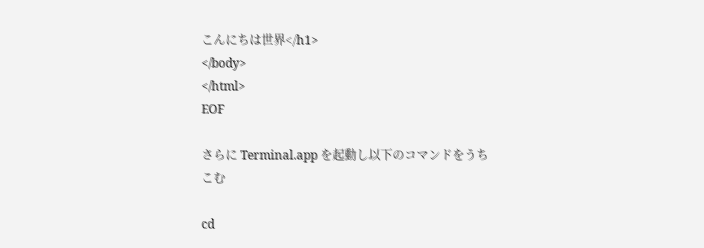こんにちは世界</h1>
</body>
</html>
EOF

さらに Terminal.app を起動し以下のコマンドをうちこむ

cd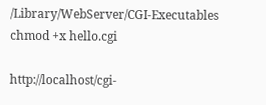/Library/WebServer/CGI-Executables
chmod +x hello.cgi

http://localhost/cgi-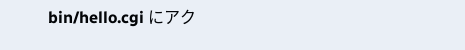bin/hello.cgi にアク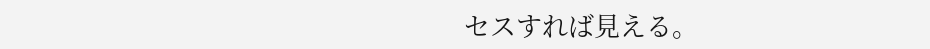セスすれば見える。